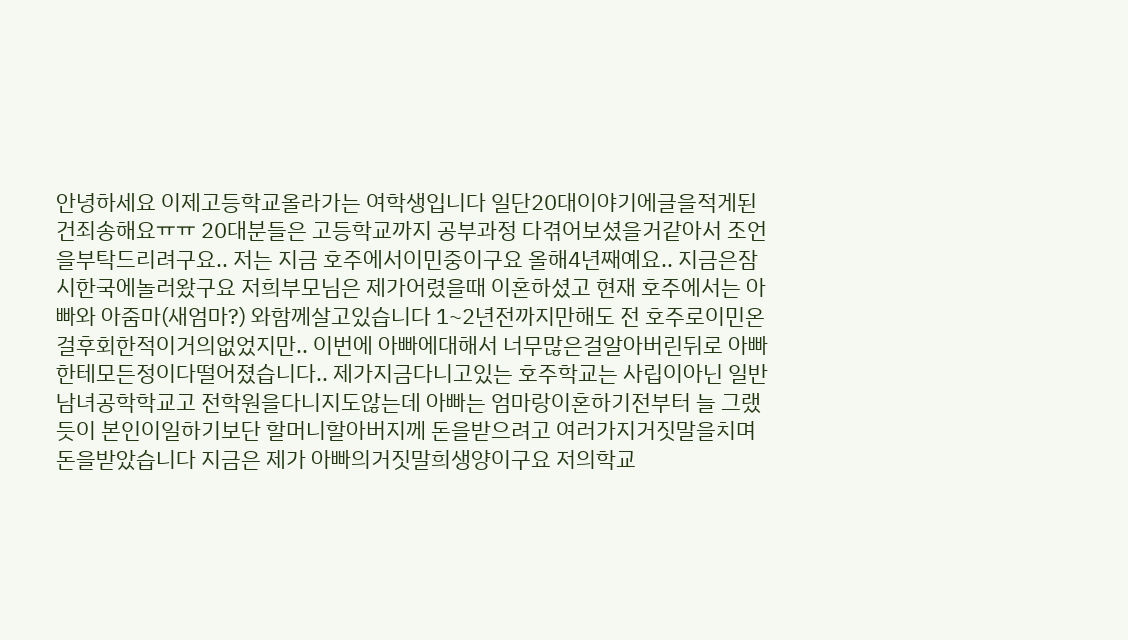안녕하세요 이제고등학교올라가는 여학생입니다 일단20대이야기에글을적게된건죄송해요ㅠㅠ 20대분들은 고등학교까지 공부과정 다겪어보셨을거같아서 조언을부탁드리려구요.. 저는 지금 호주에서이민중이구요 올해4년째예요.. 지금은잠시한국에놀러왔구요 저희부모님은 제가어렸을때 이혼하셨고 현재 호주에서는 아빠와 아줌마(새엄마?) 와함께살고있습니다 1~2년전까지만해도 전 호주로이민온걸후회한적이거의없었지만.. 이번에 아빠에대해서 너무많은걸알아버린뒤로 아빠한테모든정이다떨어졌습니다.. 제가지금다니고있는 호주학교는 사립이아닌 일반 남녀공학학교고 전학원을다니지도않는데 아빠는 엄마랑이혼하기전부터 늘 그랬듯이 본인이일하기보단 할머니할아버지께 돈을받으려고 여러가지거짓말을치며 돈을받았습니다 지금은 제가 아빠의거짓말희생양이구요 저의학교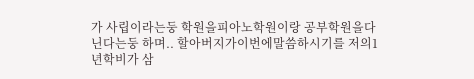가 사립이라는둥 학원을피아노학원이랑 공부학원을다닌다는둥 하며.. 할아버지가이번에말씀하시기를 저의1년학비가 삼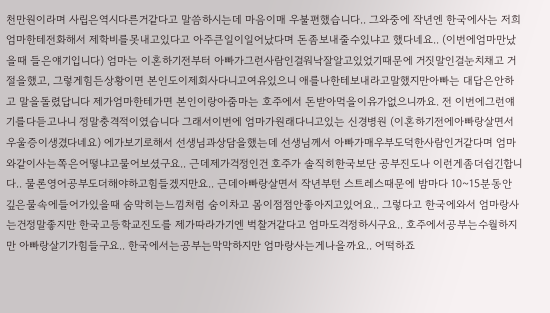천만원이라며 사립은역시다른거같다고 말씀하시는데 마음이매 우불편했습니다.. 그와중에 작년엔 한국에사는 저희엄마한테전화해서 제학비를못내고있다고 아주큰일이일어났다며 돈좀보내줄수있냐고 했다네요.. (이번에엄마만났을때 들은얘기입니다) 엄마는 이혼하기전부터 아빠가그런사람인걸워낙잘알고있었기때문에 거짓말인걸눈치채고 거절을했고, 그렇게힘든상황이면 본인도이제회사다니고여유있으니 애를나한테보내라고말했지만아빠는 대답은안하고 말을돌렸답니다 제가엄마한테가면 본인이랑아줌마는 호주에서 돈받아먹을이유가없으니까요. 전 이번에그런얘기를다듣고나니 정말충격적이였습니다 그래서이번에 엄마가원래다니고있는 신경병원 (이혼하기전에아빠랑살면서우울증이생겼다네요) 에가보기로해서 선생님과상담을했는데 선생님께서 아빠가매우부도덕한사람인거같다며 엄마와같이사는쪽은어떻냐고물어보셨구요.. 근데제가걱정인건 호주가 솔직히한국보단 공부진도나 이런게좀더쉽긴합니다.. 물론영어공부도더해야하고힘들겠지만요.. 근데아빠랑살면서 작년부턴 스트레스때문에 밤마다 10~15분동안 깊은물속에들어가있을때 숨막히는느낌처럼 숨이차고 몸이점점안좋아지고있어요.. 그렇다고 한국에와서 엄마랑사는건정말좋지만 한국고등학교진도를 제가따라가기엔 벅찰거같다고 엄마도걱정하시구요.. 호주에서공부는수월하지만 아빠랑살기가힘들구요.. 한국에서는공부는막막하지만 엄마랑사는게나을까요.. 어떡하죠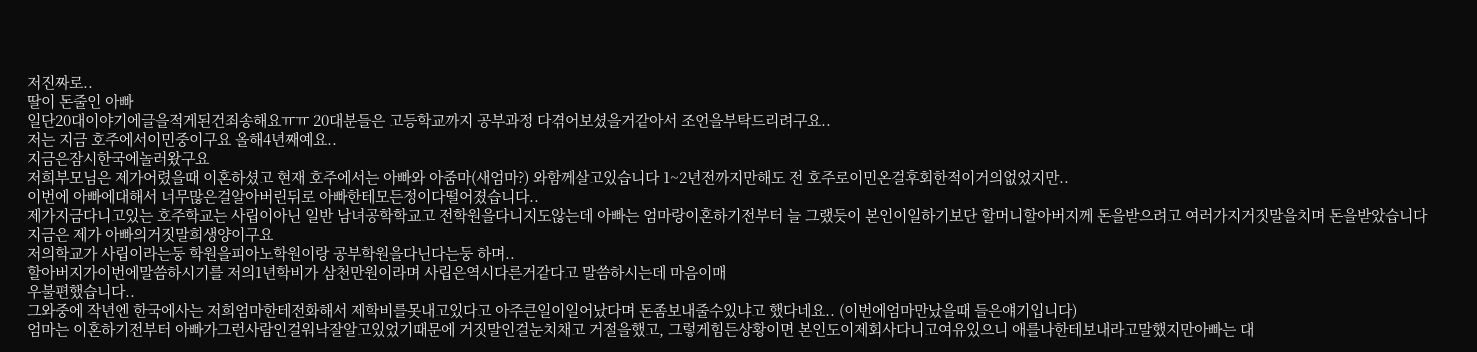저진짜로..
딸이 돈줄인 아빠
일단20대이야기에글을적게된건죄송해요ㅠㅠ 20대분들은 고등학교까지 공부과정 다겪어보셨을거같아서 조언을부탁드리려구요..
저는 지금 호주에서이민중이구요 올해4년째예요..
지금은잠시한국에놀러왔구요
저희부모님은 제가어렸을때 이혼하셨고 현재 호주에서는 아빠와 아줌마(새엄마?) 와함께살고있습니다 1~2년전까지만해도 전 호주로이민온걸후회한적이거의없었지만..
이번에 아빠에대해서 너무많은걸알아버린뒤로 아빠한테모든정이다떨어졌습니다..
제가지금다니고있는 호주학교는 사립이아닌 일반 남녀공학학교고 전학원을다니지도않는데 아빠는 엄마랑이혼하기전부터 늘 그랬듯이 본인이일하기보단 할머니할아버지께 돈을받으려고 여러가지거짓말을치며 돈을받았습니다
지금은 제가 아빠의거짓말희생양이구요
저의학교가 사립이라는둥 학원을피아노학원이랑 공부학원을다닌다는둥 하며..
할아버지가이번에말씀하시기를 저의1년학비가 삼천만원이라며 사립은역시다른거같다고 말씀하시는데 마음이매
우불편했습니다..
그와중에 작년엔 한국에사는 저희엄마한테전화해서 제학비를못내고있다고 아주큰일이일어났다며 돈좀보내줄수있냐고 했다네요.. (이번에엄마만났을때 들은얘기입니다)
엄마는 이혼하기전부터 아빠가그런사람인걸워낙잘알고있었기때문에 거짓말인걸눈치채고 거절을했고, 그렇게힘든상황이면 본인도이제회사다니고여유있으니 애를나한테보내라고말했지만아빠는 대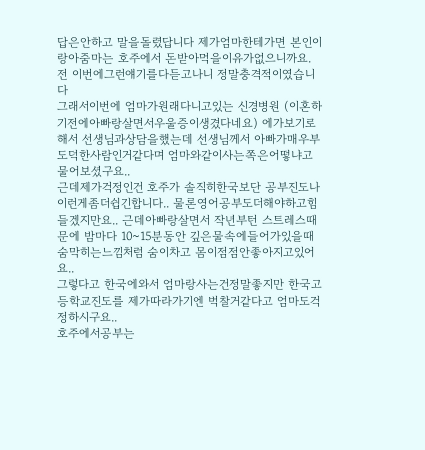답은안하고 말을돌렸답니다 제가엄마한테가면 본인이랑아줌마는 호주에서 돈받아먹을이유가없으니까요.
전 이번에그런얘기를다듣고나니 정말충격적이였습니다
그래서이번에 엄마가원래다니고있는 신경병원 (이혼하기전에아빠랑살면서우울증이생겼다네요) 에가보기로해서 선생님과상담을했는데 선생님께서 아빠가매우부도덕한사람인거같다며 엄마와같이사는쪽은어떻냐고물어보셨구요..
근데제가걱정인건 호주가 솔직히한국보단 공부진도나 이런게좀더쉽긴합니다.. 물론영어공부도더해야하고힘들겠지만요.. 근데아빠랑살면서 작년부턴 스트레스때문에 밤마다 10~15분동안 깊은물속에들어가있을때 숨막히는느낌처럼 숨이차고 몸이점점안좋아지고있어요..
그렇다고 한국에와서 엄마랑사는건정말좋지만 한국고등학교진도를 제가따라가기엔 벅찰거같다고 엄마도걱정하시구요..
호주에서공부는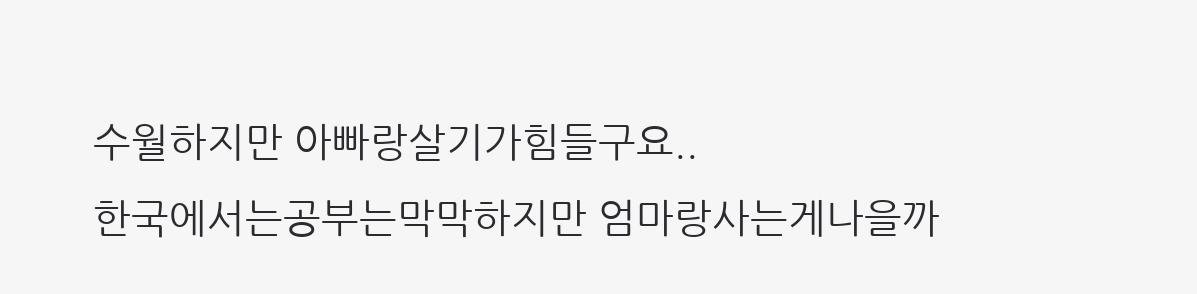수월하지만 아빠랑살기가힘들구요..
한국에서는공부는막막하지만 엄마랑사는게나을까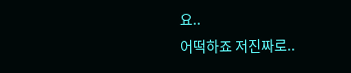요..
어떡하죠 저진짜로..